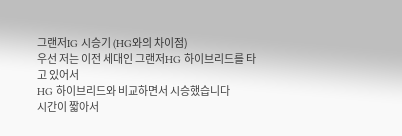그랜저IG 시승기 (HG와의 차이점)
우선 저는 이전 세대인 그랜저HG 하이브리드를 타고 있어서
HG 하이브리드와 비교하면서 시승했습니다
시간이 짧아서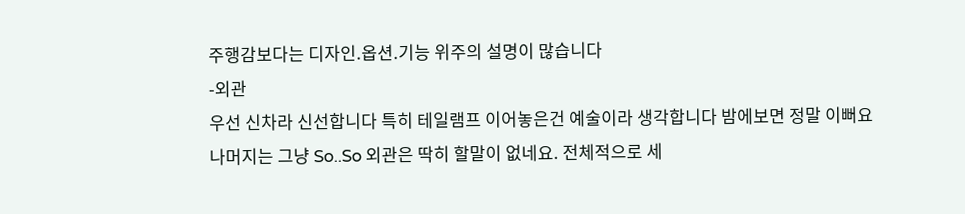주행감보다는 디자인.옵션.기능 위주의 설명이 많습니다
-외관
우선 신차라 신선합니다 특히 테일램프 이어놓은건 예술이라 생각합니다 밤에보면 정말 이뻐요
나머지는 그냥 So..So 외관은 딱히 할말이 없네요. 전체적으로 세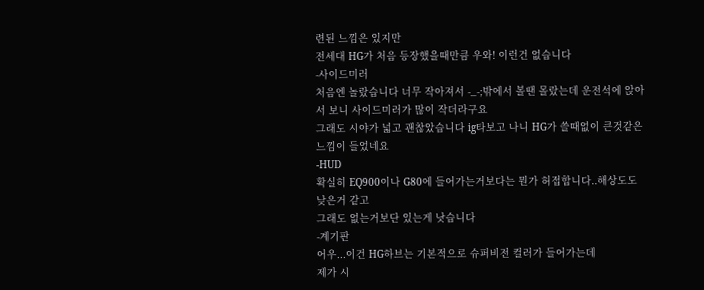련된 느낌은 있지만
전세대 HG가 처음 등장했을때만큼 우와! 이런건 없습니다
-사이드미러
처음엔 놀랐습니다 너무 작아져서 -_-;밖에서 볼땐 몰랐는데 운전석에 앉아서 보니 사이드미러가 많이 작더라구요
그래도 시야가 넓고 괜찮았습니다 ig타보고 나니 HG가 쓸때없이 큰것같은 느낌이 들었네요
-HUD
확실히 EQ900이나 G80에 들어가는거보다는 뭔가 허접합니다..해상도도 낮은거 같고
그래도 없는거보단 있는게 낫습니다
-계기판
어우...이건 HG하브는 기본적으로 슈퍼비전 컬러가 들어가는데
제가 시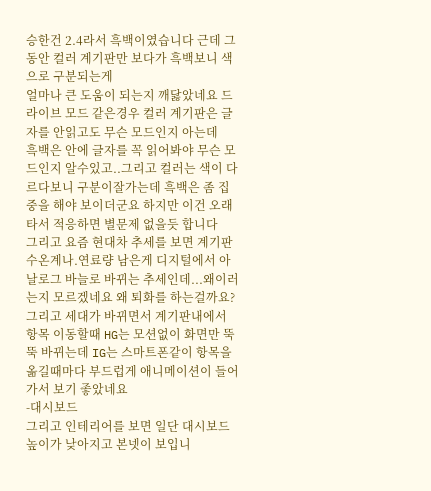승한건 2.4라서 흑백이였습니다 근데 그동안 컬러 계기판만 보다가 흑백보니 색으로 구분되는게
얼마나 큰 도움이 되는지 깨닳았네요 드라이브 모드 같은경우 컬러 계기판은 글자를 안읽고도 무슨 모드인지 아는데
흑백은 안에 글자를 꼭 읽어봐야 무슨 모드인지 알수있고..그리고 컬러는 색이 다르다보니 구분이잘가는데 흑백은 좀 집중을 해야 보이더군요 하지만 이건 오래 타서 적응하면 별문제 없을듯 합니다
그리고 요즘 현대차 추세를 보면 계기판 수온계나.연료량 남은게 디지털에서 아날로그 바늘로 바뀌는 추세인데...왜이러는지 모르겠네요 왜 퇴화를 하는걸까요?
그리고 세대가 바뀌면서 계기판내에서 항목 이동할때 HG는 모션없이 화면만 뚝뚝 바뀌는데 IG는 스마트폰같이 항목을 옮길때마다 부드럽게 애니메이션이 들어가서 보기 좋았네요
-대시보드
그리고 인테리어를 보면 일단 대시보드 높이가 낮아지고 본넷이 보입니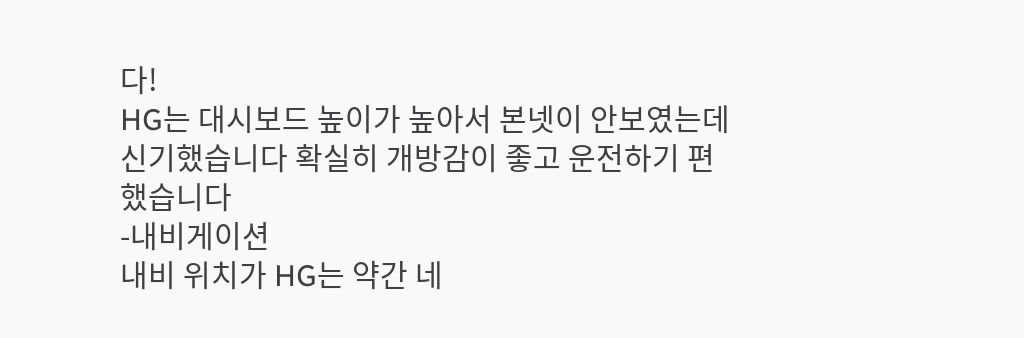다!
HG는 대시보드 높이가 높아서 본넷이 안보였는데 신기했습니다 확실히 개방감이 좋고 운전하기 편했습니다
-내비게이션
내비 위치가 HG는 약간 네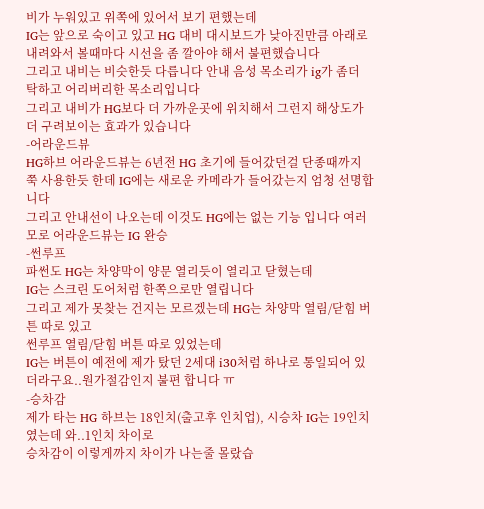비가 누워있고 위쪽에 있어서 보기 편했는데
IG는 앞으로 숙이고 있고 HG 대비 대시보드가 낮아진만큼 아래로 내려와서 볼때마다 시선을 좀 깔아야 해서 불편했습니다
그리고 내비는 비슷한듯 다릅니다 안내 음성 목소리가 ig가 좀더 탁하고 어리버리한 목소리입니다
그리고 내비가 HG보다 더 가까운곳에 위치해서 그런지 해상도가 더 구려보이는 효과가 있습니다
-어라운드뷰
HG하브 어라운드뷰는 6년전 HG 초기에 들어갔던걸 단종때까지 쭉 사용한듯 한데 IG에는 새로운 카메라가 들어갔는지 엄청 선명합니다
그리고 안내선이 나오는데 이것도 HG에는 없는 기능 입니다 여러모로 어라운드뷰는 IG 완승
-썬루프
파썬도 HG는 차양막이 양문 열리듯이 열리고 닫혔는데
IG는 스크린 도어처럼 한쪽으로만 열립니다
그리고 제가 못찾는 건지는 모르겠는데 HG는 차양막 열림/닫힘 버튼 따로 있고
썬루프 열림/닫힘 버튼 따로 있었는데
IG는 버튼이 예전에 제가 탔던 2세대 i30처럼 하나로 통일되어 있더라구요..원가절감인지 불편 합니다 ㅠ
-승차감
제가 타는 HG 하브는 18인치(출고후 인치업), 시승차 IG는 19인치 였는데 와..1인치 차이로
승차감이 이렇게까지 차이가 나는줄 몰랐습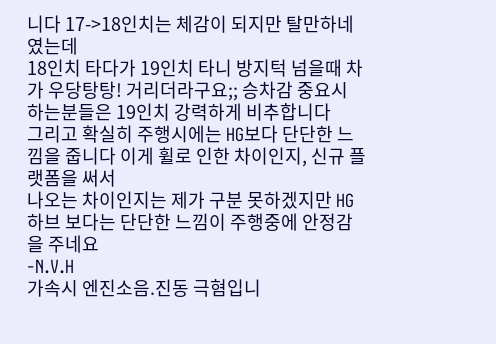니다 17->18인치는 체감이 되지만 탈만하네 였는데
18인치 타다가 19인치 타니 방지턱 넘을때 차가 우당탕탕! 거리더라구요;; 승차감 중요시 하는분들은 19인치 강력하게 비추합니다
그리고 확실히 주행시에는 HG보다 단단한 느낌을 줍니다 이게 휠로 인한 차이인지, 신규 플랫폼을 써서
나오는 차이인지는 제가 구분 못하겠지만 HG하브 보다는 단단한 느낌이 주행중에 안정감을 주네요
-N.V.H
가속시 엔진소음.진동 극혐입니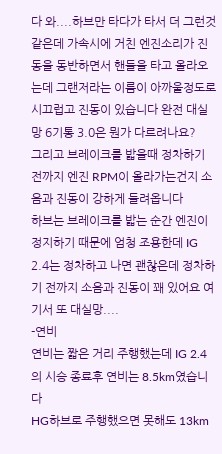다 와....하브만 타다가 타서 더 그런것 같은데 가속시에 거친 엔진소리가 진동을 동반하면서 핸들을 타고 올라오는데 그랜저라는 이름이 아까울정도로 시끄럽고 진동이 있습니다 완전 대실망 6기통 3.0은 뭔가 다르려나요?
그리고 브레이크를 밟을때 정차하기 전까지 엔진 RPM이 올라가는건지 소음과 진동이 강하게 들려옵니다
하브는 브레이크를 밟는 순간 엔진이 정지하기 때문에 엄청 조용한데 IG 2.4는 정차하고 나면 괜찮은데 정차하기 전까지 소음과 진동이 꽤 있어요 여기서 또 대실망....
-연비
연비는 짧은 거리 주행했는데 IG 2.4의 시승 종료후 연비는 8.5km였습니다
HG하브로 주행했으면 못해도 13km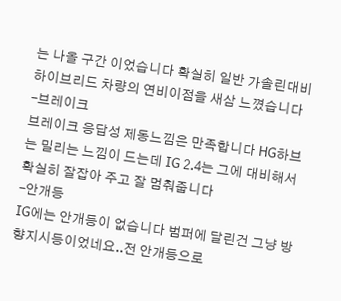는 나올 구간 이었습니다 확실히 일반 가솔린대비 하이브리드 차량의 연비이점을 새삼 느꼈습니다
-브레이크
브레이크 응답성 제동느낌은 만족합니다 HG하브는 밀리는 느낌이 드는데 IG 2.4는 그에 대비해서 확실히 잘잡아 주고 잘 멈춰줍니다
-안개등
IG에는 안개등이 없습니다 범퍼에 달린건 그냥 방향지시등이었네요..전 안개등으로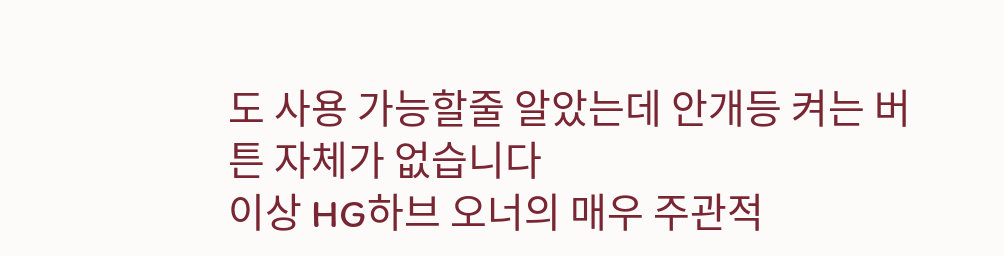도 사용 가능할줄 알았는데 안개등 켜는 버튼 자체가 없습니다
이상 HG하브 오너의 매우 주관적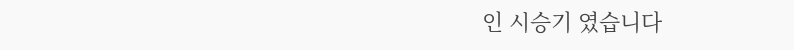인 시승기 였습니다